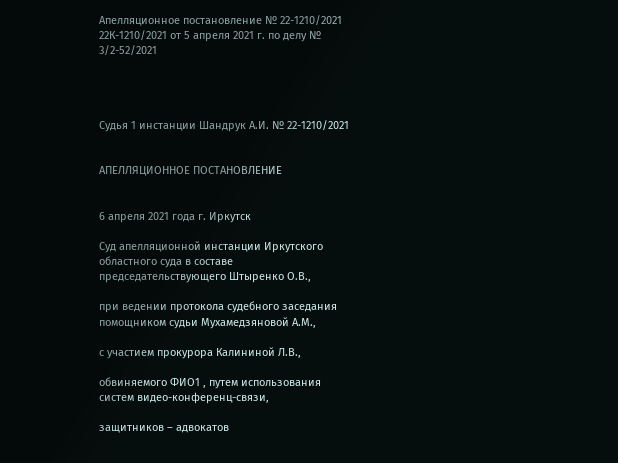Апелляционное постановление № 22-1210/2021 22К-1210/2021 от 5 апреля 2021 г. по делу № 3/2-52/2021




Судья 1 инстанции Шандрук А.И. № 22-1210/2021


АПЕЛЛЯЦИОННОЕ ПОСТАНОВЛЕНИЕ


6 апреля 2021 года г. Иркутск

Суд апелляционной инстанции Иркутского областного суда в составе председательствующего Штыренко О.В.,

при ведении протокола судебного заседания помощником судьи Мухамедзяновой А.М.,

с участием прокурора Калининой Л.В.,

обвиняемого ФИО1 , путем использования систем видео-конференц-связи,

защитников – адвокатов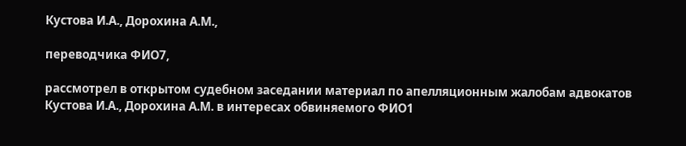Кустова И.А., Дорохина А.М.,

переводчика ФИО7,

рассмотрел в открытом судебном заседании материал по апелляционным жалобам адвокатов Кустова И.А., Дорохина А.М. в интересах обвиняемого ФИО1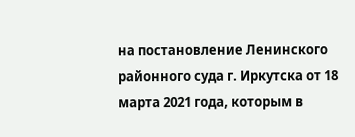на постановление Ленинского районного суда г. Иркутска от 18 марта 2021 года, которым в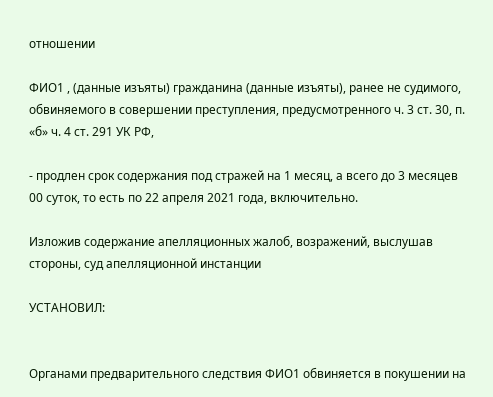отношении

ФИО1 , (данные изъяты) гражданина (данные изъяты), ранее не судимого, обвиняемого в совершении преступления, предусмотренного ч. 3 ст. 30, п. «б» ч. 4 ст. 291 УК РФ,

- продлен срок содержания под стражей на 1 месяц, а всего до 3 месяцев 00 суток, то есть по 22 апреля 2021 года, включительно.

Изложив содержание апелляционных жалоб, возражений, выслушав стороны, суд апелляционной инстанции

УСТАНОВИЛ:


Органами предварительного следствия ФИО1 обвиняется в покушении на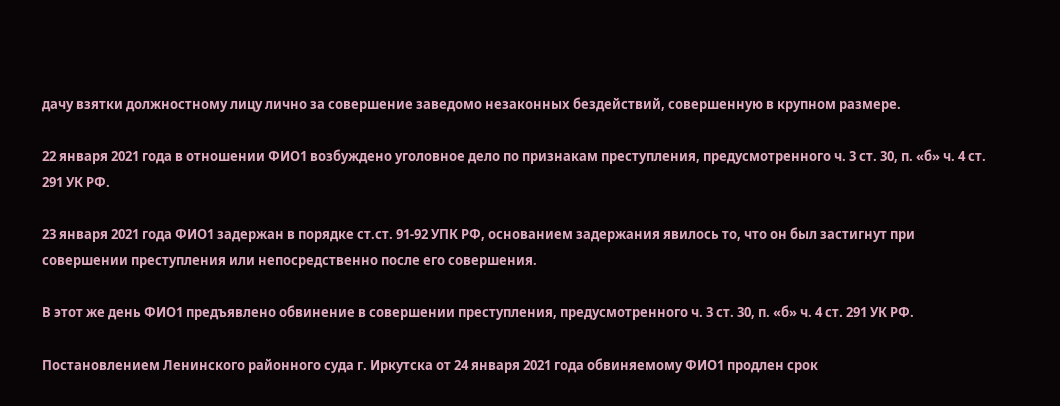дачу взятки должностному лицу лично за совершение заведомо незаконных бездействий, совершенную в крупном размере.

22 января 2021 года в отношении ФИО1 возбуждено уголовное дело по признакам преступления, предусмотренного ч. 3 ст. 30, п. «б» ч. 4 ст. 291 УК РФ.

23 января 2021 года ФИО1 задержан в порядке ст.ст. 91-92 УПК РФ, основанием задержания явилось то, что он был застигнут при совершении преступления или непосредственно после его совершения.

В этот же день ФИО1 предъявлено обвинение в совершении преступления, предусмотренного ч. 3 ст. 30, п. «б» ч. 4 ст. 291 УК РФ.

Постановлением Ленинского районного суда г. Иркутска от 24 января 2021 года обвиняемому ФИО1 продлен срок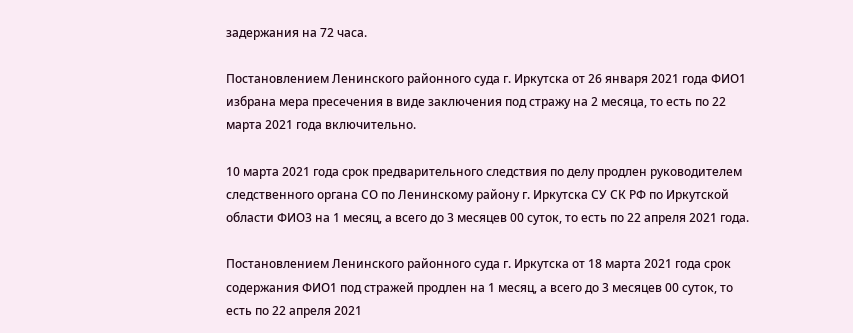задержания на 72 часа.

Постановлением Ленинского районного суда г. Иркутска от 26 января 2021 года ФИО1 избрана мера пресечения в виде заключения под стражу на 2 месяца, то есть по 22 марта 2021 года включительно.

10 марта 2021 года срок предварительного следствия по делу продлен руководителем следственного органа СО по Ленинскому району г. Иркутска СУ СК РФ по Иркутской области ФИО3 на 1 месяц, а всего до 3 месяцев 00 суток, то есть по 22 апреля 2021 года.

Постановлением Ленинского районного суда г. Иркутска от 18 марта 2021 года срок содержания ФИО1 под стражей продлен на 1 месяц, а всего до 3 месяцев 00 суток, то есть по 22 апреля 2021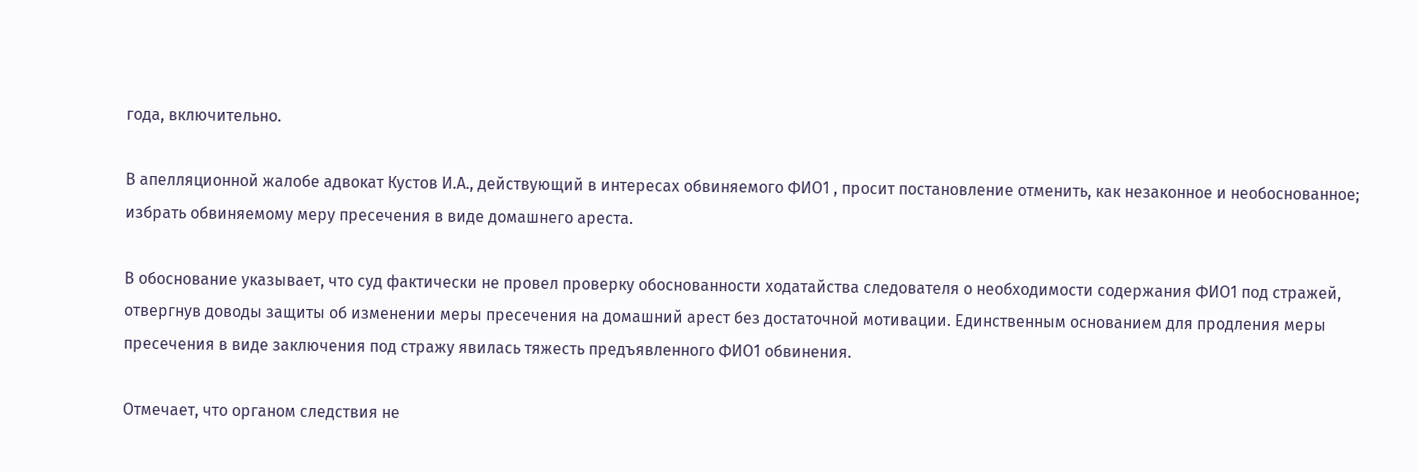года, включительно.

В апелляционной жалобе адвокат Кустов И.А., действующий в интересах обвиняемого ФИО1 , просит постановление отменить, как незаконное и необоснованное; избрать обвиняемому меру пресечения в виде домашнего ареста.

В обоснование указывает, что суд фактически не провел проверку обоснованности ходатайства следователя о необходимости содержания ФИО1 под стражей, отвергнув доводы защиты об изменении меры пресечения на домашний арест без достаточной мотивации. Единственным основанием для продления меры пресечения в виде заключения под стражу явилась тяжесть предъявленного ФИО1 обвинения.

Отмечает, что органом следствия не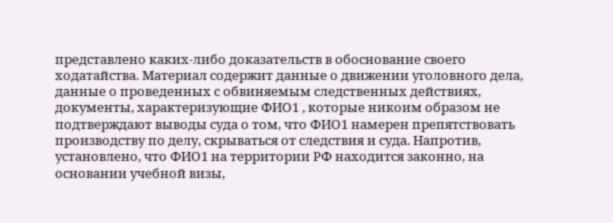представлено каких-либо доказательств в обоснование своего ходатайства. Материал содержит данные о движении уголовного дела, данные о проведенных с обвиняемым следственных действиях, документы, характеризующие ФИО1 , которые никоим образом не подтверждают выводы суда о том, что ФИО1 намерен препятствовать производству по делу, скрываться от следствия и суда. Напротив, установлено, что ФИО1 на территории РФ находится законно, на основании учебной визы,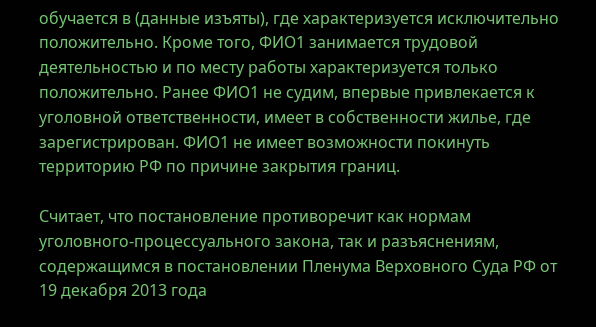обучается в (данные изъяты), где характеризуется исключительно положительно. Кроме того, ФИО1 занимается трудовой деятельностью и по месту работы характеризуется только положительно. Ранее ФИО1 не судим, впервые привлекается к уголовной ответственности, имеет в собственности жилье, где зарегистрирован. ФИО1 не имеет возможности покинуть территорию РФ по причине закрытия границ.

Считает, что постановление противоречит как нормам уголовного-процессуального закона, так и разъяснениям, содержащимся в постановлении Пленума Верховного Суда РФ от 19 декабря 2013 года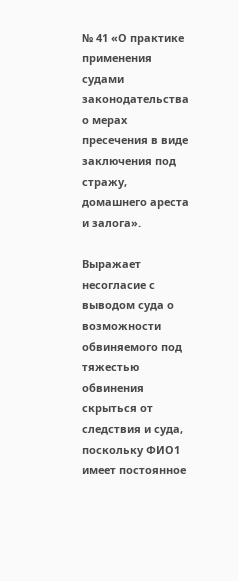№ 41 «О практике применения судами законодательства о мерах пресечения в виде заключения под стражу, домашнего ареста и залога».

Выражает несогласие с выводом суда о возможности обвиняемого под тяжестью обвинения скрыться от следствия и суда, поскольку ФИО1 имеет постоянное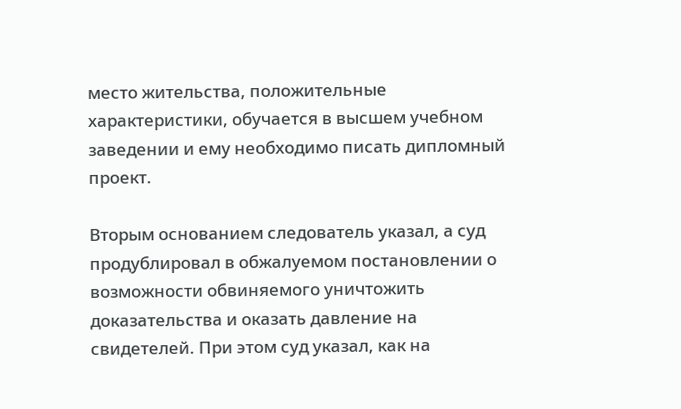место жительства, положительные характеристики, обучается в высшем учебном заведении и ему необходимо писать дипломный проект.

Вторым основанием следователь указал, а суд продублировал в обжалуемом постановлении о возможности обвиняемого уничтожить доказательства и оказать давление на свидетелей. При этом суд указал, как на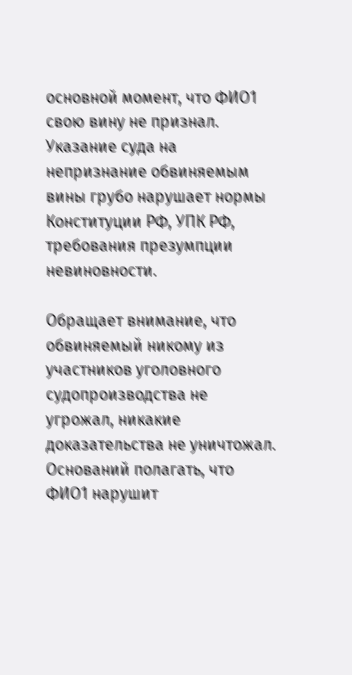основной момент, что ФИО1 свою вину не признал. Указание суда на непризнание обвиняемым вины грубо нарушает нормы Конституции РФ, УПК РФ, требования презумпции невиновности.

Обращает внимание, что обвиняемый никому из участников уголовного судопроизводства не угрожал, никакие доказательства не уничтожал. Оснований полагать, что ФИО1 нарушит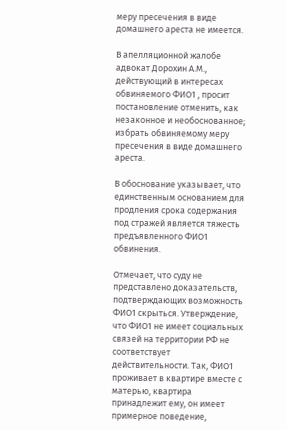меру пресечения в виде домашнего ареста не имеется.

В апелляционной жалобе адвокат Дорохин А.М., действующий в интересах обвиняемого ФИО1 , просит постановление отменить, как незаконное и необоснованное; избрать обвиняемому меру пресечения в виде домашнего ареста.

В обоснование указывает, что единственным основанием для продления срока содержания под стражей является тяжесть предъявленного ФИО1 обвинения.

Отмечает, что суду не представлено доказательств, подтверждающих возможность ФИО1 скрыться. Утверждение, что ФИО1 не имеет социальных связей на территории РФ не соответствует действительности. Так, ФИО1 проживает в квартире вместе с матерью, квартира принадлежит ему, он имеет примерное поведение,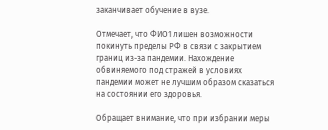заканчивает обучение в вузе.

Отмечает, что ФИО1 лишен возможности покинуть пределы РФ в связи с закрытием границ из-за пандемии. Нахождение обвиняемого под стражей в условиях пандемии может не лучшим образом сказаться на состоянии его здоровья.

Обращает внимание, что при избрании меры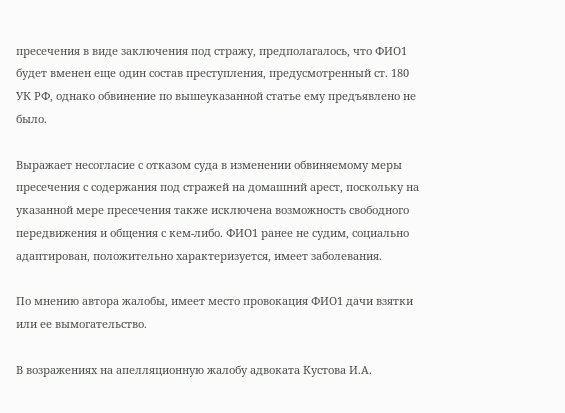пресечения в виде заключения под стражу, предполагалось, что ФИО1 будет вменен еще один состав преступления, предусмотренный ст. 180 УК РФ, однако обвинение по вышеуказанной статье ему предъявлено не было.

Выражает несогласие с отказом суда в изменении обвиняемому меры пресечения с содержания под стражей на домашний арест, поскольку на указанной мере пресечения также исключена возможность свободного передвижения и общения с кем-либо. ФИО1 ранее не судим, социально адаптирован, положительно характеризуется, имеет заболевания.

По мнению автора жалобы, имеет место провокация ФИО1 дачи взятки или ее вымогательство.

В возражениях на апелляционную жалобу адвоката Кустова И.А.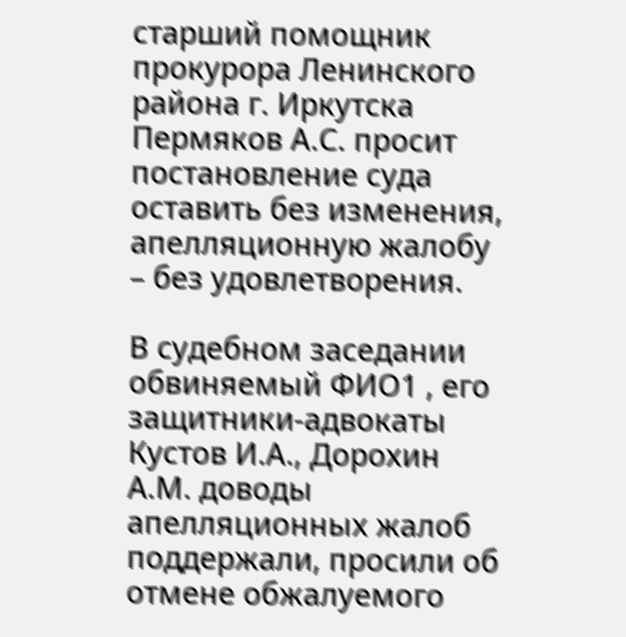старший помощник прокурора Ленинского района г. Иркутска Пермяков А.С. просит постановление суда оставить без изменения, апелляционную жалобу – без удовлетворения.

В судебном заседании обвиняемый ФИО1 , его защитники-адвокаты Кустов И.А., Дорохин А.М. доводы апелляционных жалоб поддержали, просили об отмене обжалуемого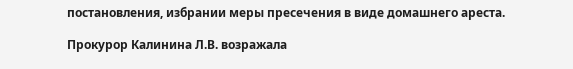постановления, избрании меры пресечения в виде домашнего ареста.

Прокурор Калинина Л.В. возражала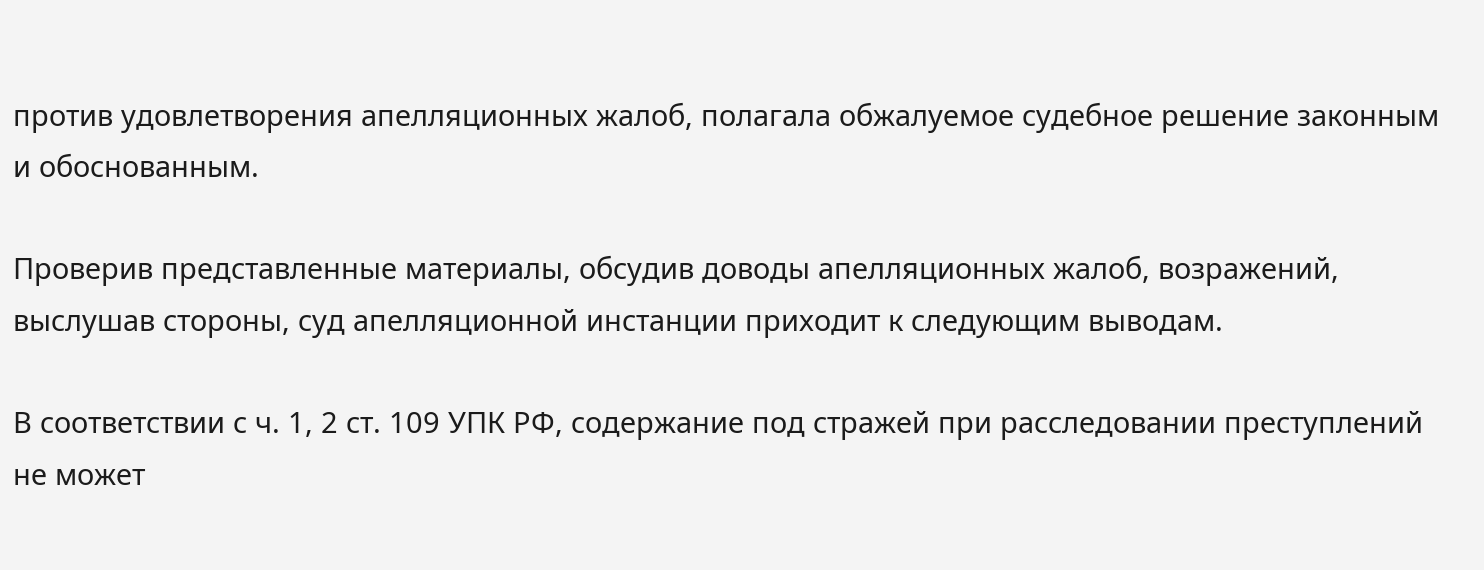против удовлетворения апелляционных жалоб, полагала обжалуемое судебное решение законным и обоснованным.

Проверив представленные материалы, обсудив доводы апелляционных жалоб, возражений, выслушав стороны, суд апелляционной инстанции приходит к следующим выводам.

В соответствии с ч. 1, 2 ст. 109 УПК РФ, содержание под стражей при расследовании преступлений не может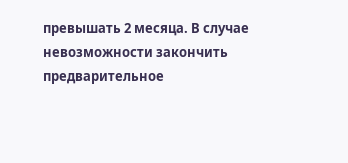превышать 2 месяца. В случае невозможности закончить предварительное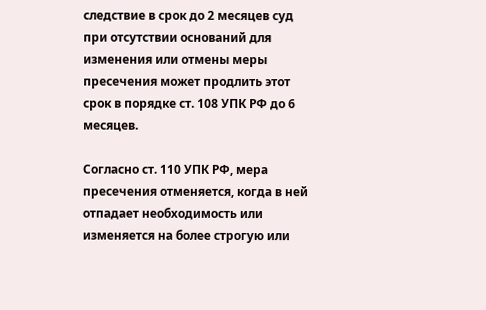следствие в срок до 2 месяцев суд при отсутствии оснований для изменения или отмены меры пресечения может продлить этот срок в порядке ст. 108 УПК РФ до 6 месяцев.

Согласно ст. 110 УПК РФ, мера пресечения отменяется, когда в ней отпадает необходимость или изменяется на более строгую или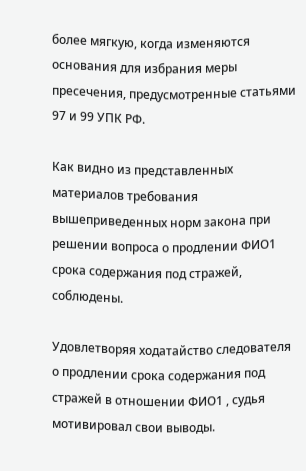более мягкую, когда изменяются основания для избрания меры пресечения, предусмотренные статьями 97 и 99 УПК РФ.

Как видно из представленных материалов требования вышеприведенных норм закона при решении вопроса о продлении ФИО1 срока содержания под стражей, соблюдены.

Удовлетворяя ходатайство следователя о продлении срока содержания под стражей в отношении ФИО1 , судья мотивировал свои выводы.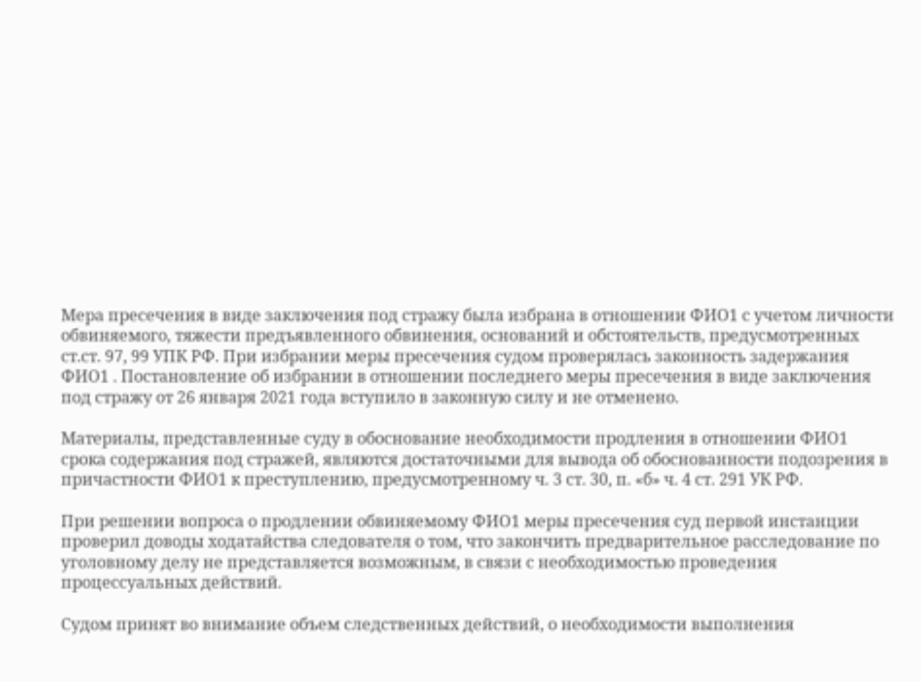Мера пресечения в виде заключения под стражу была избрана в отношении ФИО1 с учетом личности обвиняемого, тяжести предъявленного обвинения, оснований и обстоятельств, предусмотренных ст.ст. 97, 99 УПК РФ. При избрании меры пресечения судом проверялась законность задержания ФИО1 . Постановление об избрании в отношении последнего меры пресечения в виде заключения под стражу от 26 января 2021 года вступило в законную силу и не отменено.

Материалы, представленные суду в обоснование необходимости продления в отношении ФИО1 срока содержания под стражей, являются достаточными для вывода об обоснованности подозрения в причастности ФИО1 к преступлению, предусмотренному ч. 3 ст. 30, п. «б» ч. 4 ст. 291 УК РФ.

При решении вопроса о продлении обвиняемому ФИО1 меры пресечения суд первой инстанции проверил доводы ходатайства следователя о том, что закончить предварительное расследование по уголовному делу не представляется возможным, в связи с необходимостью проведения процессуальных действий.

Судом принят во внимание объем следственных действий, о необходимости выполнения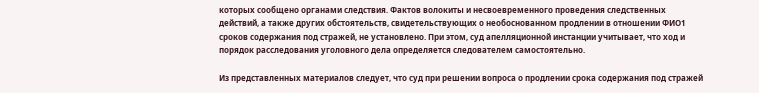которых сообщено органами следствия. Фактов волокиты и несвоевременного проведения следственных действий, а также других обстоятельств, свидетельствующих о необоснованном продлении в отношении ФИО1 сроков содержания под стражей, не установлено. При этом, суд апелляционной инстанции учитывает, что ход и порядок расследования уголовного дела определяется следователем самостоятельно.

Из представленных материалов следует, что суд при решении вопроса о продлении срока содержания под стражей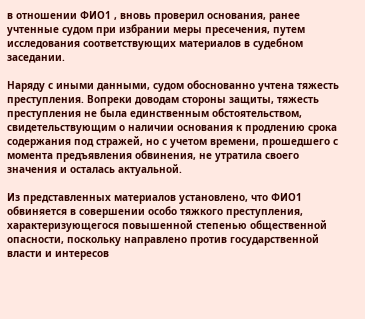в отношении ФИО1 , вновь проверил основания, ранее учтенные судом при избрании меры пресечения, путем исследования соответствующих материалов в судебном заседании.

Наряду с иными данными, судом обоснованно учтена тяжесть преступления. Вопреки доводам стороны защиты, тяжесть преступления не была единственным обстоятельством, свидетельствующим о наличии основания к продлению срока содержания под стражей, но с учетом времени, прошедшего с момента предъявления обвинения, не утратила своего значения и осталась актуальной.

Из представленных материалов установлено, что ФИО1 обвиняется в совершении особо тяжкого преступления, характеризующегося повышенной степенью общественной опасности, поскольку направлено против государственной власти и интересов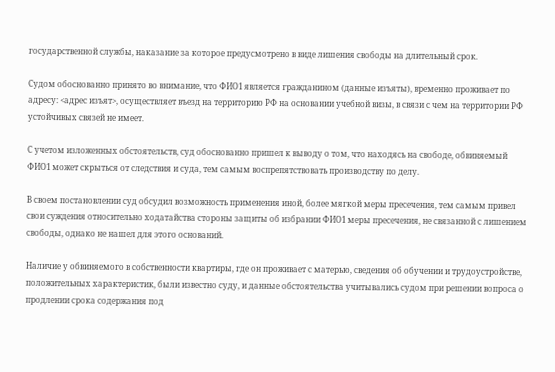государственной службы, наказание за которое предусмотрено в виде лишения свободы на длительный срок.

Судом обоснованно принято во внимание, что ФИО1 является гражданином (данные изъяты), временно проживает по адресу: <адрес изъят>, осуществляет въезд на территорию РФ на основании учебной визы, в связи с чем на территории РФ устойчивых связей не имеет.

С учетом изложенных обстоятельств, суд обоснованно пришел к выводу о том, что находясь на свободе, обвиняемый ФИО1 может скрыться от следствия и суда, тем самым воспрепятствовать производству по делу.

В своем постановлении суд обсудил возможность применения иной, более мягкой меры пресечения, тем самым привел свои суждения относительно ходатайства стороны защиты об избрании ФИО1 меры пресечения, не связанной с лишением свободы, однако не нашел для этого оснований.

Наличие у обвиняемого в собственности квартиры, где он проживает с матерью, сведения об обучении и трудоустройстве, положительных характеристик, были известно суду, и данные обстоятельства учитывались судом при решении вопроса о продлении срока содержания под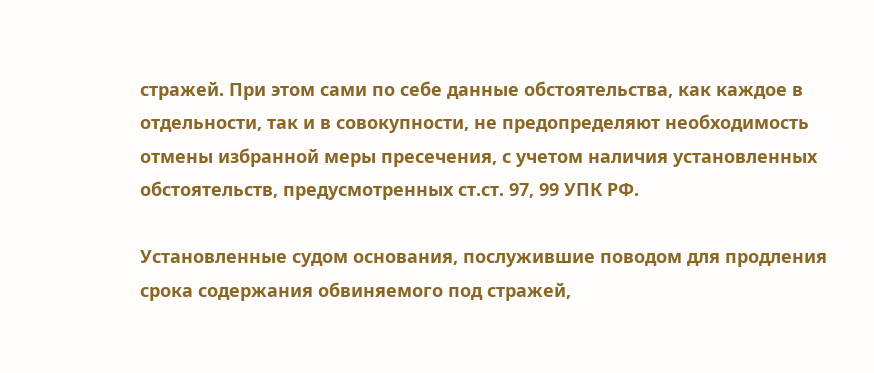стражей. При этом сами по себе данные обстоятельства, как каждое в отдельности, так и в совокупности, не предопределяют необходимость отмены избранной меры пресечения, с учетом наличия установленных обстоятельств, предусмотренных ст.ст. 97, 99 УПК РФ.

Установленные судом основания, послужившие поводом для продления срока содержания обвиняемого под стражей,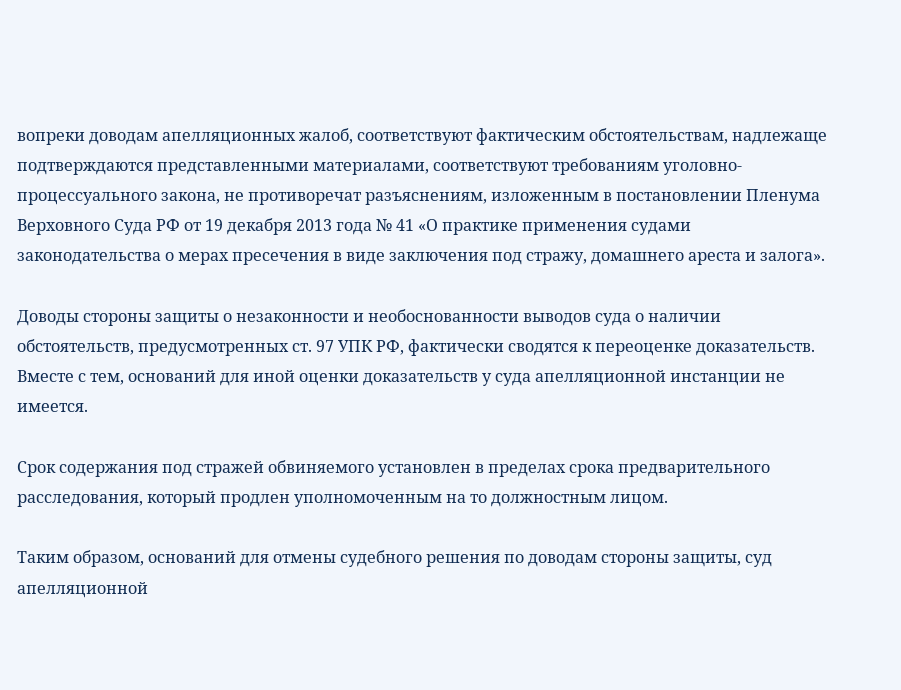вопреки доводам апелляционных жалоб, соответствуют фактическим обстоятельствам, надлежаще подтверждаются представленными материалами, соответствуют требованиям уголовно-процессуального закона, не противоречат разъяснениям, изложенным в постановлении Пленума Верховного Суда РФ от 19 декабря 2013 года № 41 «О практике применения судами законодательства о мерах пресечения в виде заключения под стражу, домашнего ареста и залога».

Доводы стороны защиты о незаконности и необоснованности выводов суда о наличии обстоятельств, предусмотренных ст. 97 УПК РФ, фактически сводятся к переоценке доказательств. Вместе с тем, оснований для иной оценки доказательств у суда апелляционной инстанции не имеется.

Срок содержания под стражей обвиняемого установлен в пределах срока предварительного расследования, который продлен уполномоченным на то должностным лицом.

Таким образом, оснований для отмены судебного решения по доводам стороны защиты, суд апелляционной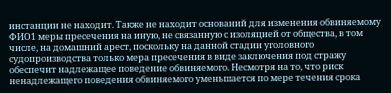инстанции не находит. Также не находит оснований для изменения обвиняемому ФИО1 меры пресечения на иную, не связанную с изоляцией от общества, в том числе, на домашний арест, поскольку на данной стадии уголовного судопроизводства только мера пресечения в виде заключения под стражу обеспечит надлежащее поведение обвиняемого. Несмотря на то, что риск ненадлежащего поведения обвиняемого уменьшается по мере течения срока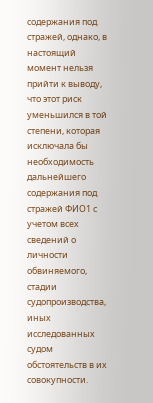содержания под стражей, однако, в настоящий момент нельзя прийти к выводу, что этот риск уменьшился в той степени, которая исключала бы необходимость дальнейшего содержания под стражей ФИО1 с учетом всех сведений о личности обвиняемого, стадии судопроизводства, иных исследованных судом обстоятельств в их совокупности.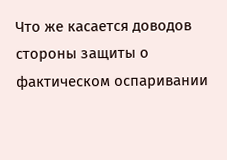Что же касается доводов стороны защиты о фактическом оспаривании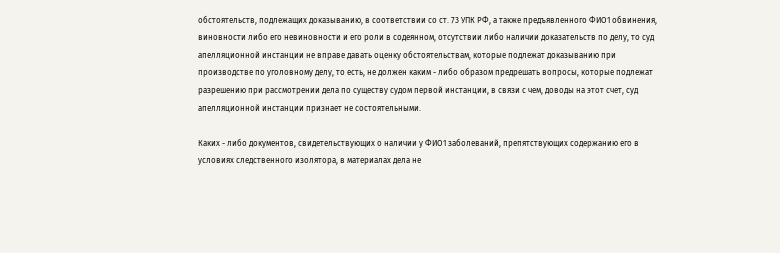обстоятельств, подлежащих доказыванию, в соответствии со ст. 73 УПК РФ, а также предъявленного ФИО1 обвинения, виновности либо его невиновности и его роли в содеянном, отсутствии либо наличии доказательств по делу, то суд апелляционной инстанции не вправе давать оценку обстоятельствам, которые подлежат доказыванию при производстве по уголовному делу, то есть, не должен каким - либо образом предрешать вопросы, которые подлежат разрешению при рассмотрении дела по существу судом первой инстанции, в связи с чем, доводы на этот счет, суд апелляционной инстанции признает не состоятельными.

Каких - либо документов, свидетельствующих о наличии у ФИО1 заболеваний, препятствующих содержанию его в условиях следственного изолятора, в материалах дела не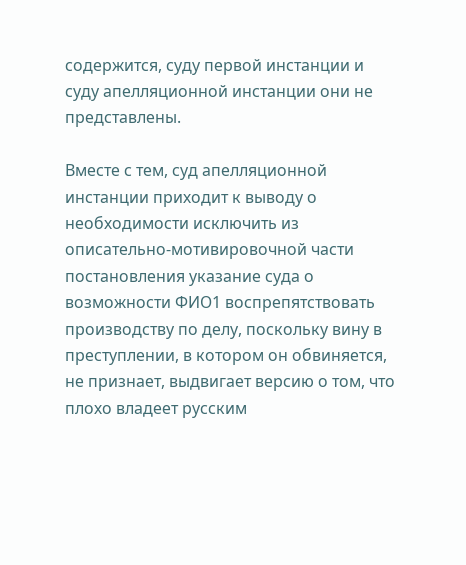содержится, суду первой инстанции и суду апелляционной инстанции они не представлены.

Вместе с тем, суд апелляционной инстанции приходит к выводу о необходимости исключить из описательно-мотивировочной части постановления указание суда о возможности ФИО1 воспрепятствовать производству по делу, поскольку вину в преступлении, в котором он обвиняется, не признает, выдвигает версию о том, что плохо владеет русским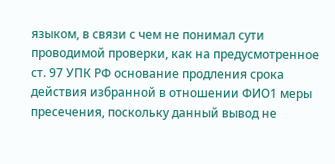языком, в связи с чем не понимал сути проводимой проверки, как на предусмотренное ст. 97 УПК РФ основание продления срока действия избранной в отношении ФИО1 меры пресечения, поскольку данный вывод не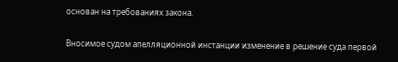основан на требованиях закона.

Вносимое судом апелляционной инстанции изменение в решение суда первой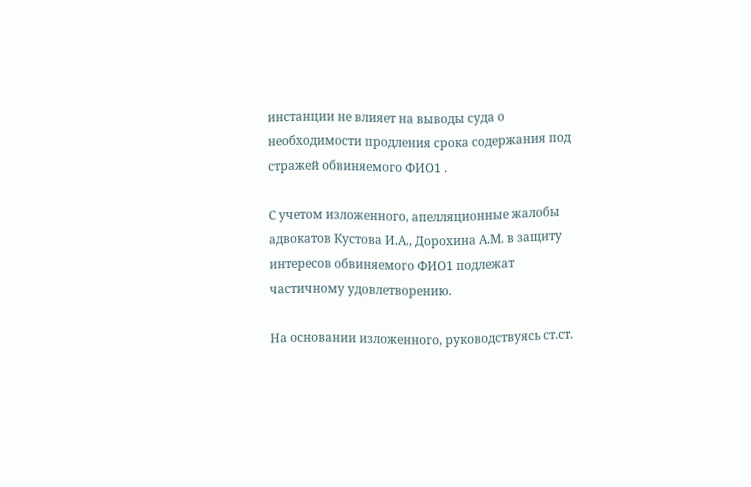инстанции не влияет на выводы суда о необходимости продления срока содержания под стражей обвиняемого ФИО1 .

С учетом изложенного, апелляционные жалобы адвокатов Кустова И.А., Дорохина А.М. в защиту интересов обвиняемого ФИО1 подлежат частичному удовлетворению.

На основании изложенного, руководствуясь ст.ст.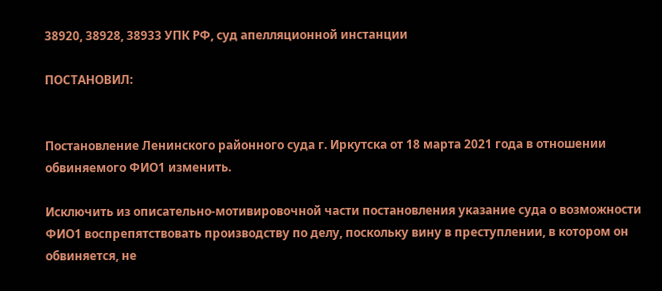38920, 38928, 38933 УПК РФ, суд апелляционной инстанции

ПОСТАНОВИЛ:


Постановление Ленинского районного суда г. Иркутска от 18 марта 2021 года в отношении обвиняемого ФИО1 изменить.

Исключить из описательно-мотивировочной части постановления указание суда о возможности ФИО1 воспрепятствовать производству по делу, поскольку вину в преступлении, в котором он обвиняется, не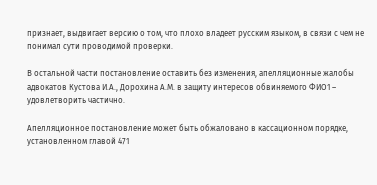признает, выдвигает версию о том, что плохо владеет русским языком, в связи с чем не понимал сути проводимой проверки.

В остальной части постановление оставить без изменения, апелляционные жалобы адвокатов Кустова И.А., Дорохина А.М. в защиту интересов обвиняемого ФИО1 – удовлетворить частично.

Апелляционное постановление может быть обжаловано в кассационном порядке, установленном главой 471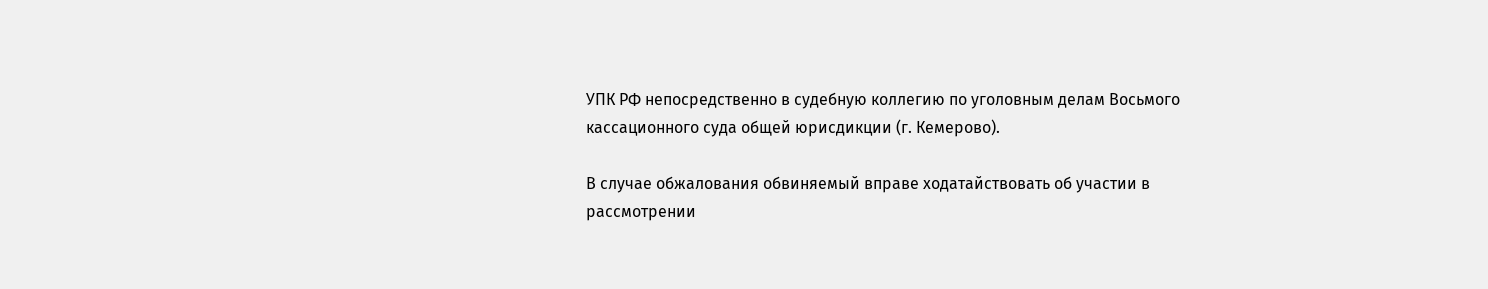УПК РФ непосредственно в судебную коллегию по уголовным делам Восьмого кассационного суда общей юрисдикции (г. Кемерово).

В случае обжалования обвиняемый вправе ходатайствовать об участии в рассмотрении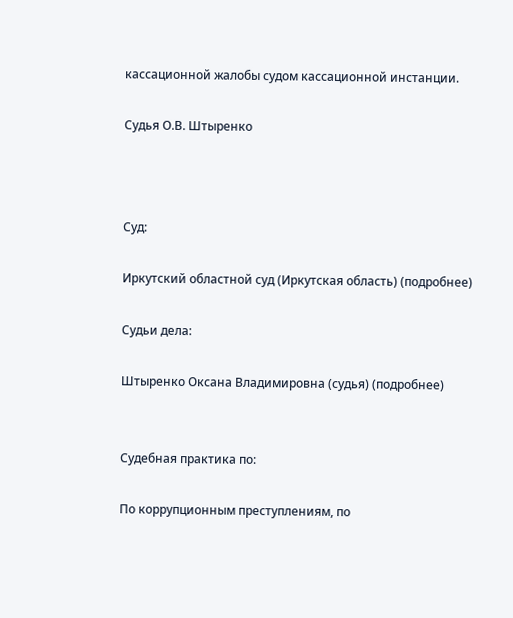кассационной жалобы судом кассационной инстанции.

Судья О.В. Штыренко



Суд:

Иркутский областной суд (Иркутская область) (подробнее)

Судьи дела:

Штыренко Оксана Владимировна (судья) (подробнее)


Судебная практика по:

По коррупционным преступлениям, по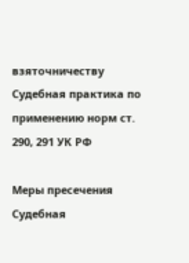взяточничеству
Судебная практика по применению норм ст. 290, 291 УК РФ

Меры пресечения
Судебная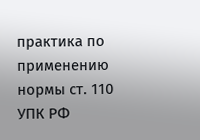практика по применению нормы ст. 110 УПК РФ